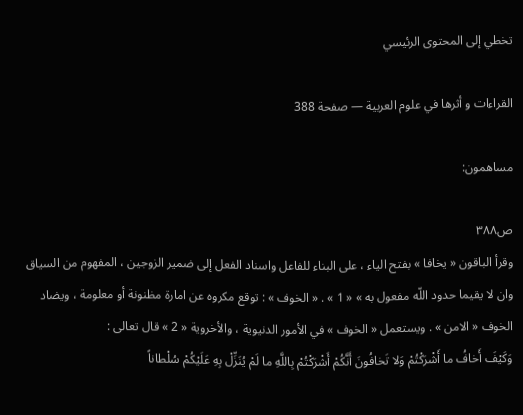تخطي إلى المحتوى الرئيسي

القراءات و أثرها في علوم العربية — صفحة 388

مساهمون:

ص٣٨٨
وقرأ الباقون « يخافا » بفتح الياء ، على البناء للفاعل واسناد الفعل إلى ضمير الزوجين ، المفهوم من السياق وان لا يقيما حدود اللّه مفعول به » « 1 » . « الخوف » : توقع مكروه عن امارة مظنونة أو معلومة ، ويضاد الخوف « الامن » . ويستعمل « الخوف » في الأمور الدنيوية ، والأخروية « 2 » قال تعالى :
وَكَيْفَ أَخافُ ما أَشْرَكْتُمْ وَلا تَخافُونَ أَنَّكُمْ أَشْرَكْتُمْ بِاللَّهِ ما لَمْ يُنَزِّلْ بِهِ عَلَيْكُمْ سُلْطاناً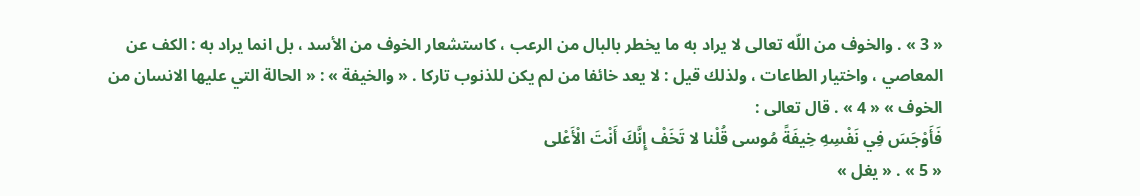« 3 » . والخوف من اللّه تعالى لا يراد به ما يخطر بالبال من الرعب ، كاستشعار الخوف من الأسد ، بل انما يراد به : الكف عن المعاصي ، واختيار الطاعات ، ولذلك قيل : لا يعد خائفا من لم يكن للذنوب تاركا . « والخيفة » : « الحالة التي عليها الانسان من الخوف » « 4 » . قال تعالى :
فَأَوْجَسَ فِي نَفْسِهِ خِيفَةً مُوسى قُلْنا لا تَخَفْ إِنَّكَ أَنْتَ الْأَعْلى
« 5 » . « يغل »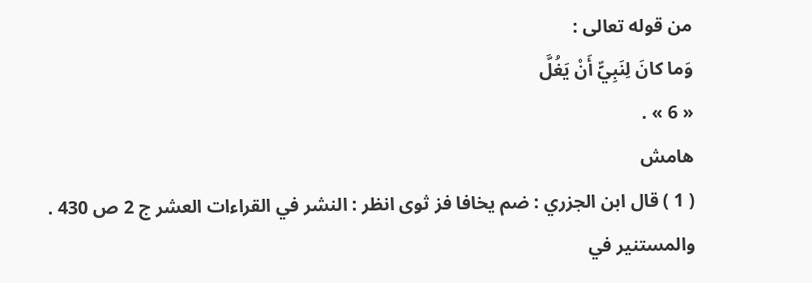من قوله تعالى :
وَما كانَ لِنَبِيٍّ أَنْ يَغُلَّ
« 6 » .
هامش
( 1 ) قال ابن الجزري : ضم يخافا فز ثوى انظر : النشر في القراءات العشر ج 2 ص 430 . والمستنير في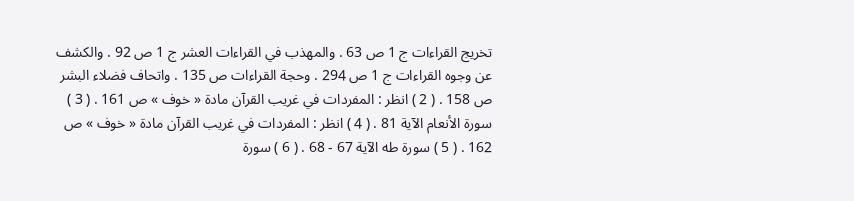تخريج القراءات ج 1 ص 63 . والمهذب في القراءات العشر ج 1 ص 92 . والكشف عن وجوه القراءات ج 1 ص 294 . وحجة القراءات ص 135 . واتحاف فضلاء البشر ص 158 . ( 2 ) انظر : المفردات في غريب القرآن مادة « خوف » ص 161 . ( 3 ) سورة الأنعام الآية 81 . ( 4 ) انظر : المفردات في غريب القرآن مادة « خوف » ص 162 . ( 5 ) سورة طه الآية 67 - 68 . ( 6 ) سورة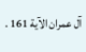آل عمران الآية 161 .